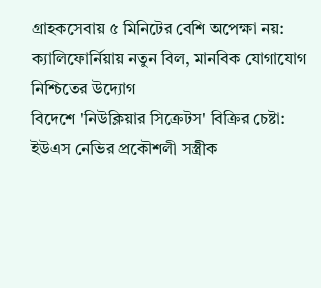গ্রাহকসেবায় ৫ মিনিটের বেশি অপেক্ষা নয়: ক্যালিফোর্নিয়ায় নতুন বিল, মানবিক যোগাযোগ নিশ্চিতের উদ্যোগ
বিদেশে 'নিউক্লিয়ার সিক্রেটস' বিক্রির চেষ্টা: ইউএস নেভির প্রকৌশলী সস্ত্রীক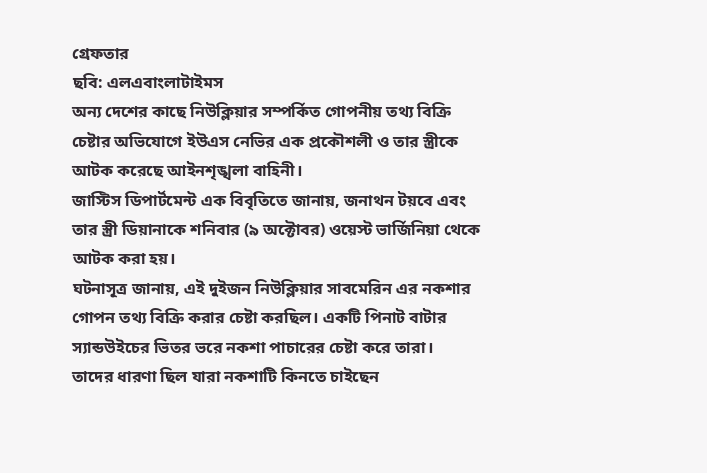গ্রেফতার
ছবি: এলএবাংলাটাইমস
অন্য দেশের কাছে নিউক্লিয়ার সম্পর্কিত গোপনীয় তথ্য বিক্রি চেষ্টার অভিযোগে ইউএস নেভির এক প্রকৌশলী ও তার স্ত্রীকে আটক করেছে আইনশৃঙ্খলা বাহিনী।
জাস্টিস ডিপার্টমেন্ট এক বিবৃতিতে জানায়, জনাথন টয়বে এবং তার স্ত্রী ডিয়ানাকে শনিবার (৯ অক্টোবর) ওয়েস্ট ভার্জিনিয়া থেকে আটক করা হয়।
ঘটনাসূত্র জানায়, এই দুইজন নিউক্লিয়ার সাবমেরিন এর নকশার গোপন তথ্য বিক্রি করার চেষ্টা করছিল। একটি পিনাট বাটার স্যান্ডউইচের ভিতর ভরে নকশা পাচারের চেষ্টা করে তারা।
তাদের ধারণা ছিল যারা নকশাটি কিনতে চাইছেন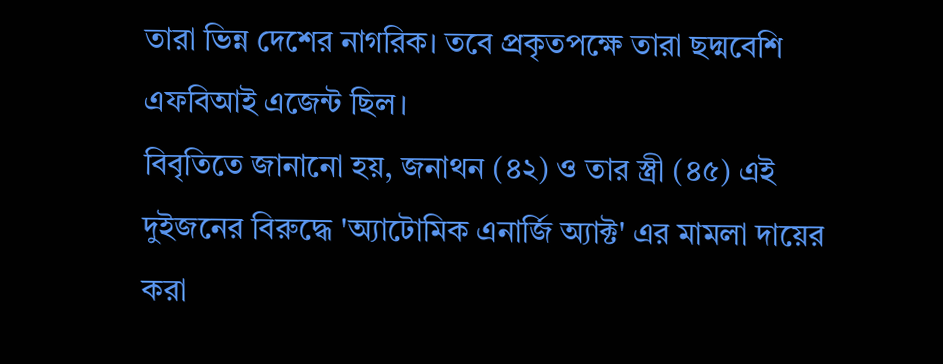তারা ভিন্ন দেশের নাগরিক। তবে প্রকৃতপক্ষে তারা ছদ্মবেশি এফবিআই এজেন্ট ছিল।
বিবৃতিতে জানানো হয়, জনাথন (৪২) ও তার স্ত্রী (৪৫) এই দুইজনের বিরুদ্ধে 'অ্যাটোমিক এনার্জি অ্যাক্ট' এর মামলা দায়ের করা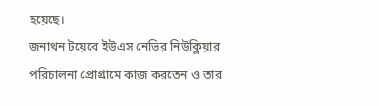হয়েছে।
জনাথন টয়েবে ইউএস নেভির নিউক্লিয়ার পরিচালনা প্রোগ্রামে কাজ করতেন ও তার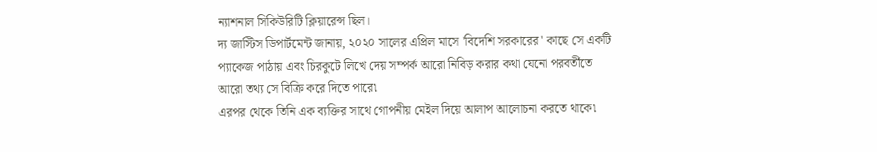ন্যাশনাল সিকিউরিটি ক্লিয়ারেন্স ছিল।
দ্য জাস্টিস ডিপার্টমেন্ট জানায়, ২০২০ সালের এপ্রিল মাসে 'বিদেশি সরকারের' কাছে সে একটি প্যাকেজ পাঠায় এবং চিরকুটে লিখে দেয় সম্পর্ক আরো নিবিড় করার কথা যেনো পরবর্তীতে আরো তথ্য সে বিক্রি করে দিতে পারে৷
এরপর থেকে তিনি এক ব্যক্তির সাথে গোপনীয় মেইল দিয়ে আলাপ আলোচনা করতে থাকে৷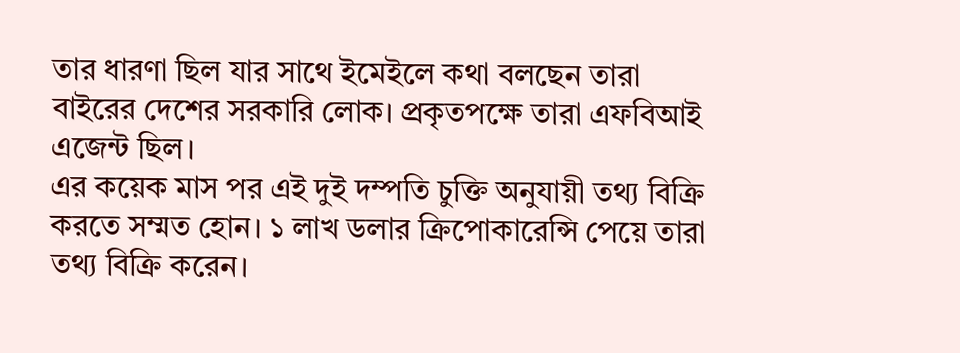তার ধারণা ছিল যার সাথে ইমেইলে কথা বলছেন তারা বাইরের দেশের সরকারি লোক। প্রকৃতপক্ষে তারা এফবিআই এজেন্ট ছিল।
এর কয়েক মাস পর এই দুই দম্পতি চুক্তি অনুযায়ী তথ্য বিক্রি করতে সম্মত হোন। ১ লাখ ডলার ক্রিপোকারেন্সি পেয়ে তারা তথ্য বিক্রি করেন।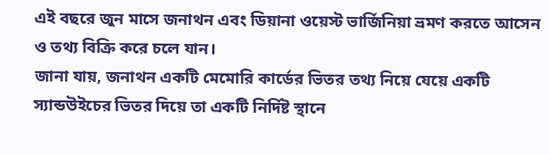এই বছরে জুন মাসে জনাথন এবং ডিয়ানা ওয়েস্ট ভার্জিনিয়া ভ্রমণ করতে আসেন ও তথ্য বিক্রি করে চলে যান।
জানা যায়, জনাথন একটি মেমোরি কার্ডের ভিতর তথ্য নিয়ে যেয়ে একটি স্যান্ডউইচের ভিতর দিয়ে তা একটি নির্দিষ্ট স্থানে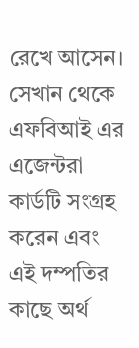রেখে আসেন। সেখান থেকে এফবিআই এর এজেন্টরা কার্ডটি সংগ্রহ করেন এবং এই দম্পতির কাছে অর্থ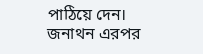পাঠিয়ে দেন।
জনাথন এরপর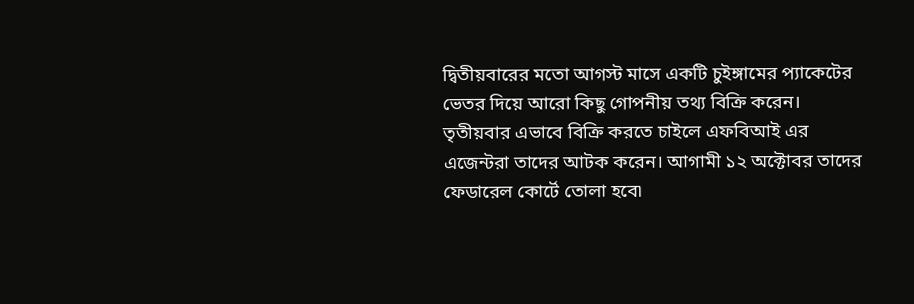দ্বিতীয়বারের মতো আগস্ট মাসে একটি চুইঙ্গামের প্যাকেটের ভেতর দিয়ে আরো কিছু গোপনীয় তথ্য বিক্রি করেন।
তৃতীয়বার এভাবে বিক্রি করতে চাইলে এফবিআই এর এজেন্টরা তাদের আটক করেন। আগামী ১২ অক্টোবর তাদের ফেডারেল কোর্টে তোলা হবে৷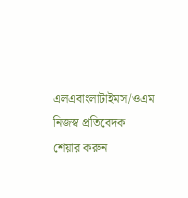এলএবাংলাটাইমস/ওএম
নিজস্ব প্রতিবেদক
শেয়ার করুন